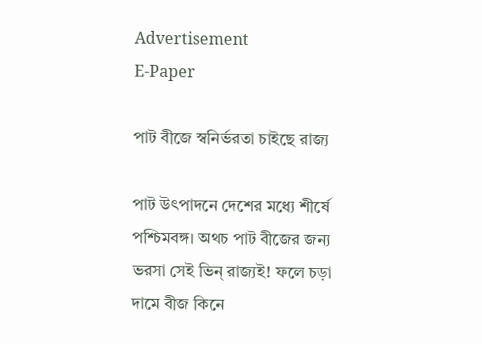Advertisement
E-Paper

পাট বীজে স্বনির্ভরতা চাইছে রাজ্য

পাট উৎপাদনে দেশের মধ্যে শীর্ষে পশ্চিমবঙ্গ। অথচ পাট বীজের জন্য ভরসা সেই ভিন্‌ রাজ্যই! ফলে চড়া দামে বীজ কিনে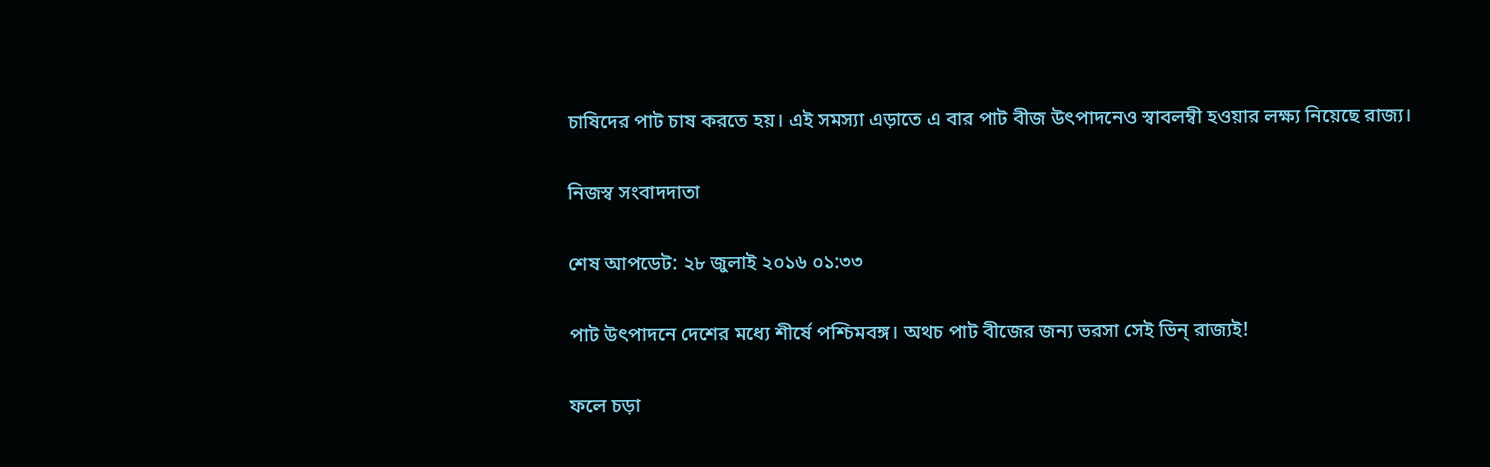চাষিদের পাট চাষ করতে হয়। এই সমস্যা এড়াতে এ বার পাট বীজ উৎপাদনেও স্বাবলম্বী হওয়ার লক্ষ্য নিয়েছে রাজ্য।

নিজস্ব সংবাদদাতা

শেষ আপডেট: ২৮ জুলাই ২০১৬ ০১:৩৩

পাট উৎপাদনে দেশের মধ্যে শীর্ষে পশ্চিমবঙ্গ। অথচ পাট বীজের জন্য ভরসা সেই ভিন্‌ রাজ্যই!

ফলে চড়া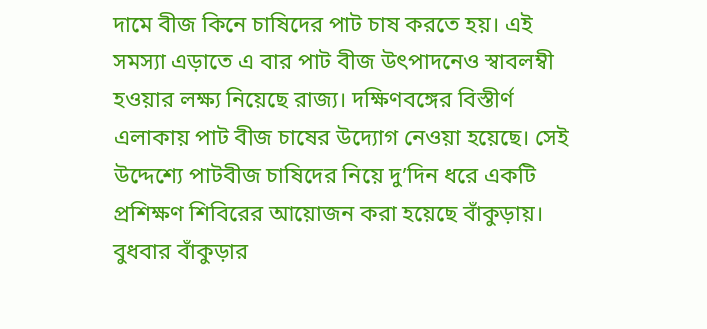দামে বীজ কিনে চাষিদের পাট চাষ করতে হয়। এই সমস্যা এড়াতে এ বার পাট বীজ উৎপাদনেও স্বাবলম্বী হওয়ার লক্ষ্য নিয়েছে রাজ্য। দক্ষিণবঙ্গের বিস্তীর্ণ এলাকায় পাট বীজ চাষের উদ্যোগ নেওয়া হয়েছে। সেই উদ্দেশ্যে পাটবীজ চাষিদের নিয়ে দু’দিন ধরে একটি প্রশিক্ষণ শিবিরের আয়োজন করা হয়েছে বাঁকুড়ায়। বুধবার বাঁকুড়ার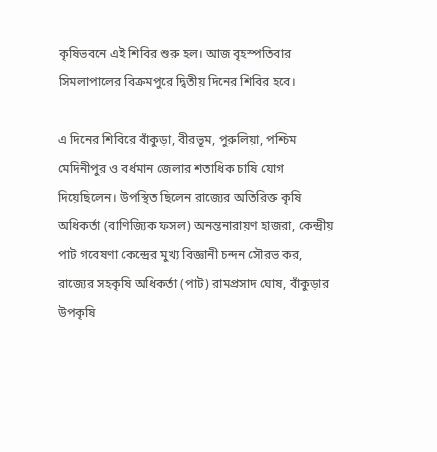কৃষিভবনে এই শিবির শুরু হল। আজ বৃহস্পতিবার সিমলাপালের বিক্রমপুরে দ্বিতীয় দিনের শিবির হবে।

এ দিনের শিবিরে বাঁকুড়া, বীরভূম, পুরুলিয়া, পশ্চিম মেদিনীপুর ও বর্ধমান জেলার শতাধিক চাষি যোগ দিয়েছিলেন। উপস্থিত ছিলেন রাজ্যের অতিরিক্ত কৃষি অধিকর্তা (বাণিজ্যিক ফসল) অনন্তনারায়ণ হাজরা, কেন্দ্রীয় পাট গবেষণা কেন্দ্রের মুখ্য বিজ্ঞানী চন্দন সৌরভ কর, রাজ্যের সহকৃষি অধিকর্তা (পাট) রামপ্রসাদ ঘোষ, বাঁকুড়ার উপকৃষি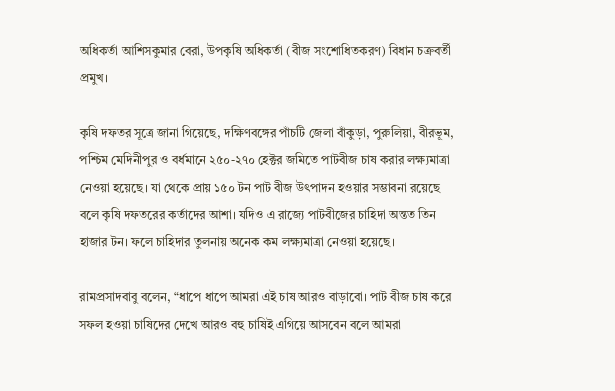অধিকর্তা আশিসকুমার বেরা, উপকৃষি অধিকর্তা (বীজ সংশোধিতকরণ) বিধান চক্রবর্তী প্রমুখ।

কৃষি দফতর সূত্রে জানা গিয়েছে, দক্ষিণবঙ্গের পাঁচটি জেলা বাঁকুড়া, পুরুলিয়া, বীরভূম, পশ্চিম মেদিনীপুর ও বর্ধমানে ২৫০-২৭০ হেক্টর জমিতে পাটবীজ চাষ করার লক্ষ্যমাত্রা নেওয়া হয়েছে। যা থেকে প্রায় ১৫০ টন পাট বীজ উৎপাদন হওয়ার সম্ভাবনা রয়েছে বলে কৃষি দফতরের কর্তাদের আশা। যদিও এ রাজ্যে পাটবীজের চাহিদা অন্তত তিন হাজার টন। ফলে চাহিদার তুলনায় অনেক কম লক্ষ্যমাত্রা নেওয়া হয়েছে।

রামপ্রসাদবাবু বলেন, “ধাপে ধাপে আমরা এই চাষ আরও বাড়াবো। পাট বীজ চাষ করে সফল হওয়া চাষিদের দেখে আরও বহু চাষিই এগিয়ে আসবেন বলে আমরা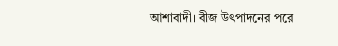আশাবাদী। বীজ উৎপাদনের পরে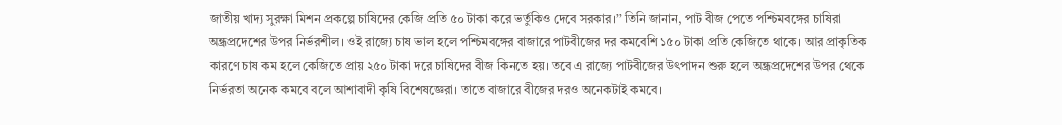জাতীয় খাদ্য সুরক্ষা মিশন প্রকল্পে চাষিদের কেজি প্রতি ৫০ টাকা করে ভর্তুকিও দেবে সরকার।’’ তিনি জানান, পাট বীজ পেতে পশ্চিমবঙ্গের চাষিরা অন্ধ্রপ্রদেশের উপর নির্ভরশীল। ওই রাজ্যে চাষ ভাল হলে পশ্চিমবঙ্গের বাজারে পাটবীজের দর কমবেশি ১৫০ টাকা প্রতি কেজিতে থাকে। আর প্রাকৃতিক কারণে চাষ কম হলে কেজিতে প্রায় ২৫০ টাকা দরে চাষিদের বীজ কিনতে হয়। তবে এ রাজ্যে পাটবীজের উৎপাদন শুরু হলে অন্ধ্রপ্রদেশের উপর থেকে নির্ভরতা অনেক কমবে বলে আশাবাদী কৃষি বিশেষজ্ঞেরা। তাতে বাজারে বীজের দরও অনেকটাই কমবে।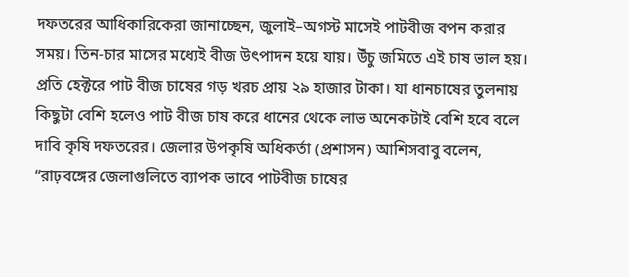দফতরের আধিকারিকেরা জানাচ্ছেন, জুলাই–অগস্ট মাসেই পাটবীজ বপন করার সময়। তিন-চার মাসের মধ্যেই বীজ উৎপাদন হয়ে যায়। উঁচু জমিতে এই চাষ ভাল হয়। প্রতি হেক্টরে পাট বীজ চাষের গড় খরচ প্রায় ২৯ হাজার টাকা। যা ধানচাষের তুলনায় কিছুটা বেশি হলেও পাট বীজ চাষ করে ধানের থেকে লাভ অনেকটাই বেশি হবে বলে দাবি কৃষি দফতরের। জেলার উপকৃষি অধিকর্তা (প্রশাসন) আশিসবাবু বলেন, “রাঢ়বঙ্গের জেলাগুলিতে ব্যাপক ভাবে পাটবীজ চাষের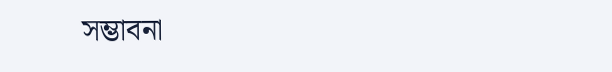সম্ভাবনা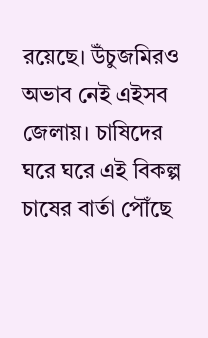রয়েছে। উঁচুজমিরও অভাব নেই এইসব জেলায়। চাষিদের ঘরে ঘরে এই বিকল্প চাষের বার্তা পৌঁছে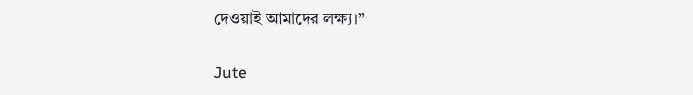দেওয়াই আমাদের লক্ষ্য।”

Jute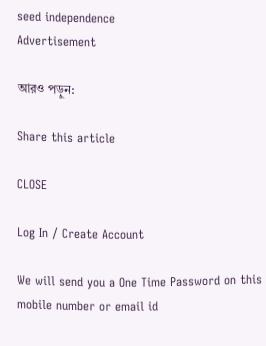seed independence
Advertisement

আরও পড়ুন:

Share this article

CLOSE

Log In / Create Account

We will send you a One Time Password on this mobile number or email id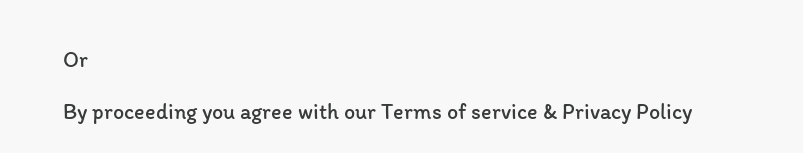Or

By proceeding you agree with our Terms of service & Privacy Policy